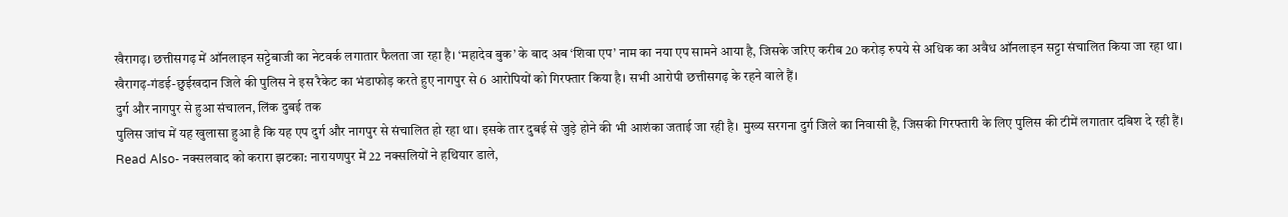खैरागढ़। छत्तीसगढ़ में ऑनलाइन सट्टेबाजी का नेटवर्क लगातार फैलता जा रहा है। ‘महादेव बुक’ के बाद अब ‘शिवा एप’ नाम का नया एप सामने आया है, जिसके जरिए करीब 20 करोड़ रुपये से अधिक का अवैध ऑनलाइन सट्टा संचालित किया जा रहा था। खैरागढ़-गंडई-छुईखदान जिले की पुलिस ने इस रैकेट का भंडाफोड़ करते हुए नागपुर से 6 आरोपियों को गिरफ्तार किया है। सभी आरोपी छत्तीसगढ़ के रहने वाले हैं।
दुर्ग और नागपुर से हुआ संचालन, लिंक दुबई तक
पुलिस जांच में यह खुलासा हुआ है कि यह एप दुर्ग और नागपुर से संचालित हो रहा था। इसके तार दुबई से जुड़े होने की भी आशंका जताई जा रही है। मुख्य सरगना दुर्ग जिले का निवासी है, जिसकी गिरफ्तारी के लिए पुलिस की टीमें लगातार दबिश दे रही हैं।
Read Also- नक्सलवाद को करारा झटका: नारायणपुर में 22 नक्सलियों ने हथियार डाले,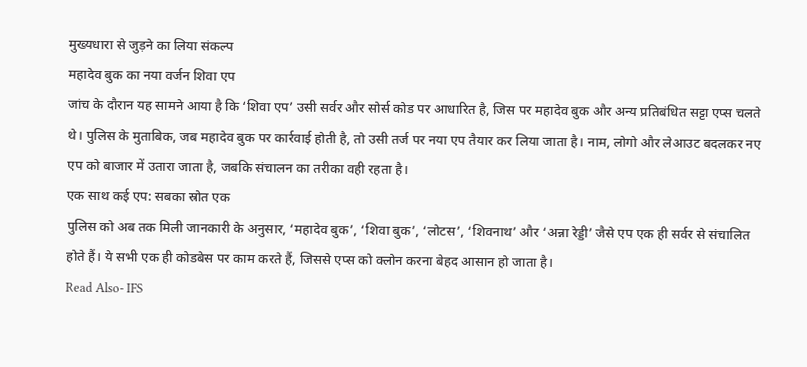मुख्यधारा से जुड़ने का लिया संकल्प
महादेव बुक का नया वर्जन शिवा एप
जांच के दौरान यह सामने आया है कि ‘शिवा एप’ उसी सर्वर और सोर्स कोड पर आधारित है, जिस पर महादेव बुक और अन्य प्रतिबंधित सट्टा एप्स चलते थे। पुलिस के मुताबिक, जब महादेव बुक पर कार्रवाई होती है, तो उसी तर्ज पर नया एप तैयार कर लिया जाता है। नाम, लोगो और लेआउट बदलकर नए एप को बाजार में उतारा जाता है, जबकि संचालन का तरीका वही रहता है।
एक साथ कई एप: सबका स्रोत एक
पुलिस को अब तक मिली जानकारी के अनुसार, ‘महादेव बुक’, ‘शिवा बुक’, ‘लोटस’, ‘शिवनाथ’ और ‘अन्ना रेड्डी’ जैसे एप एक ही सर्वर से संचालित होते हैं। ये सभी एक ही कोडबेस पर काम करते हैं, जिससे एप्स को क्लोन करना बेहद आसान हो जाता है।
Read Also- IFS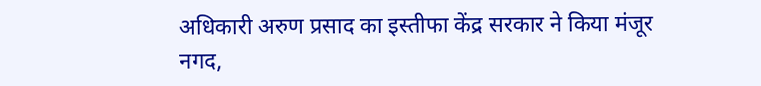अधिकारी अरुण प्रसाद का इस्तीफा केंद्र सरकार ने किया मंजूर
नगद,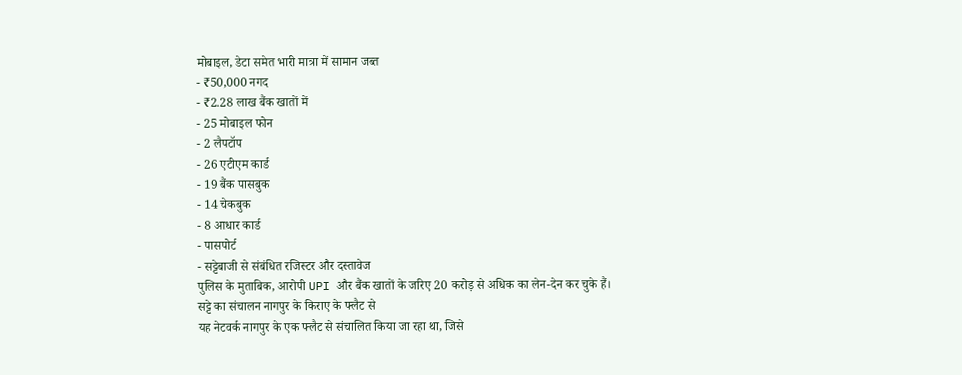मोबाइल, डेटा समेत भारी मात्रा में सामान जब्त
- ₹50,000 नगद
- ₹2.28 लाख बैंक खातों में
- 25 मोबाइल फोन
- 2 लैपटॉप
- 26 एटीएम कार्ड
- 19 बैंक पासबुक
- 14 चेकबुक
- 8 आधार कार्ड
- पासपोर्ट
- सट्टेबाजी से संबंधित रजिस्टर और दस्तावेज
पुलिस के मुताबिक, आरोपी UPI और बैंक खातों के जरिए 20 करोड़ से अधिक का लेन-देन कर चुके हैं।
सट्टे का संचालन नागपुर के किराए के फ्लैट से
यह नेटवर्क नागपुर के एक फ्लैट से संचालित किया जा रहा था, जिसे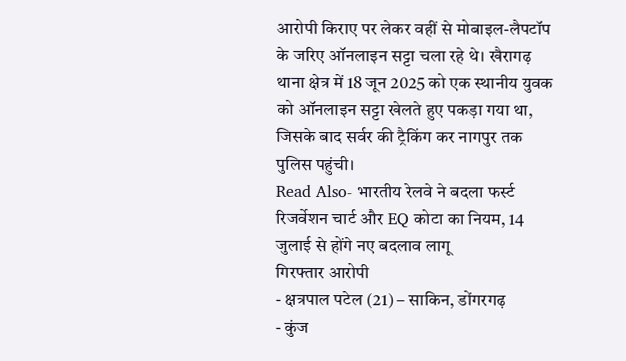आरोपी किराए पर लेकर वहीं से मोबाइल-लैपटॉप के जरिए ऑनलाइन सट्टा चला रहे थे। खैरागढ़ थाना क्षेत्र में 18 जून 2025 को एक स्थानीय युवक को ऑनलाइन सट्टा खेलते हुए पकड़ा गया था, जिसके बाद सर्वर की ट्रैकिंग कर नागपुर तक पुलिस पहुंची।
Read Also- भारतीय रेलवे ने बदला फर्स्ट रिजर्वेशन चार्ट और EQ कोटा का नियम, 14 जुलाई से होंगे नए बदलाव लागू
गिरफ्तार आरोपी
- क्षत्रपाल पटेल (21) – साकिन, डोंगरगढ़
- कुंज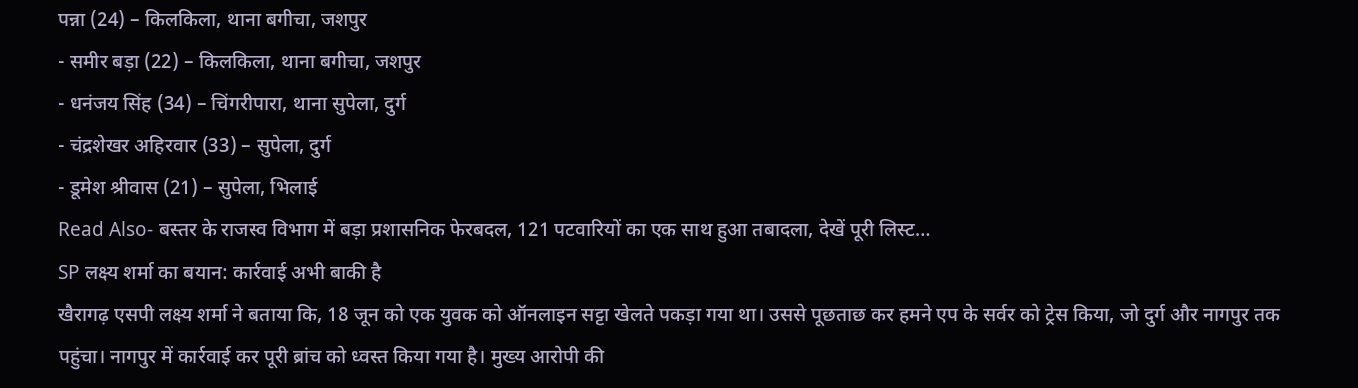पन्ना (24) – किलकिला, थाना बगीचा, जशपुर
- समीर बड़ा (22) – किलकिला, थाना बगीचा, जशपुर
- धनंजय सिंह (34) – चिंगरीपारा, थाना सुपेला, दुर्ग
- चंद्रशेखर अहिरवार (33) – सुपेला, दुर्ग
- डूमेश श्रीवास (21) – सुपेला, भिलाई
Read Also- बस्तर के राजस्व विभाग में बड़ा प्रशासनिक फेरबदल, 121 पटवारियों का एक साथ हुआ तबादला, देखें पूरी लिस्ट…
SP लक्ष्य शर्मा का बयान: कार्रवाई अभी बाकी है
खैरागढ़ एसपी लक्ष्य शर्मा ने बताया कि, 18 जून को एक युवक को ऑनलाइन सट्टा खेलते पकड़ा गया था। उससे पूछताछ कर हमने एप के सर्वर को ट्रेस किया, जो दुर्ग और नागपुर तक पहुंचा। नागपुर में कार्रवाई कर पूरी ब्रांच को ध्वस्त किया गया है। मुख्य आरोपी की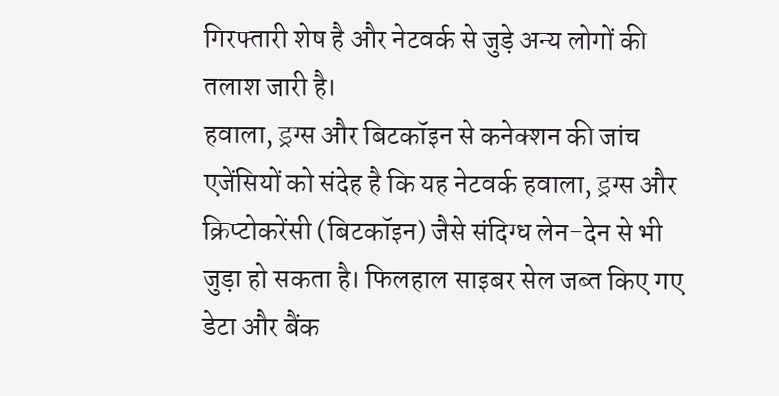गिरफ्तारी शेष है और नेटवर्क से जुड़े अन्य लोगों की तलाश जारी है।
हवाला, ड्रग्स और बिटकॉइन से कनेक्शन की जांच
एजेंसियों को संदेह है कि यह नेटवर्क हवाला, ड्रग्स और क्रिप्टोकरेंसी (बिटकॉइन) जैसे संदिग्ध लेन-देन से भी जुड़ा हो सकता है। फिलहाल साइबर सेल जब्त किए गए डेटा और बैंक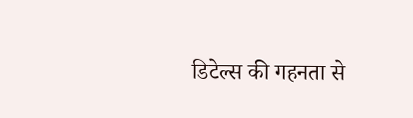डिटेल्स की गहनता से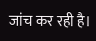जांच कर रही है।